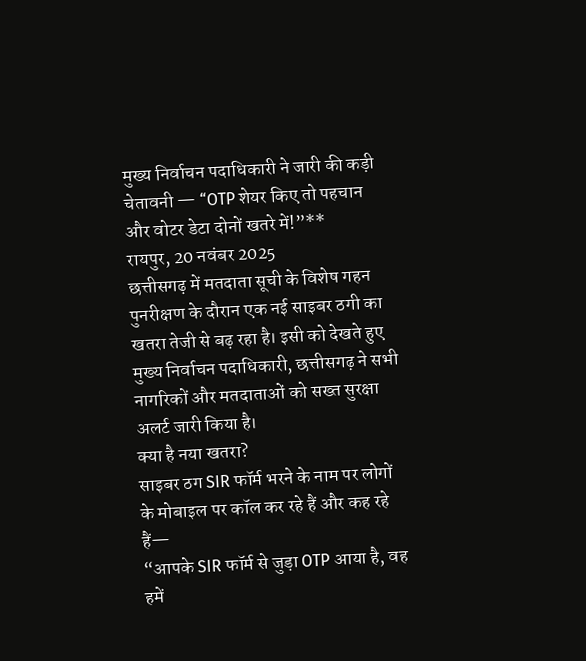मुख्य निर्वाचन पदाधिकारी ने जारी की कड़ी चेतावनी — “OTP शेयर किए तो पहचान और वोटर डेटा दोनों खतरे में!”**
रायपुर, 20 नवंबर 2025
छत्तीसगढ़ में मतदाता सूची के विशेष गहन पुनरीक्षण के दौरान एक नई साइबर ठगी का खतरा तेजी से बढ़ रहा है। इसी को देखते हुए मुख्य निर्वाचन पदाधिकारी, छत्तीसगढ़ ने सभी नागरिकों और मतदाताओं को सख्त सुरक्षा अलर्ट जारी किया है।
क्या है नया खतरा?
साइबर ठग SIR फॉर्म भरने के नाम पर लोगों के मोबाइल पर कॉल कर रहे हैं और कह रहे हैं—
“आपके SIR फॉर्म से जुड़ा OTP आया है, वह हमें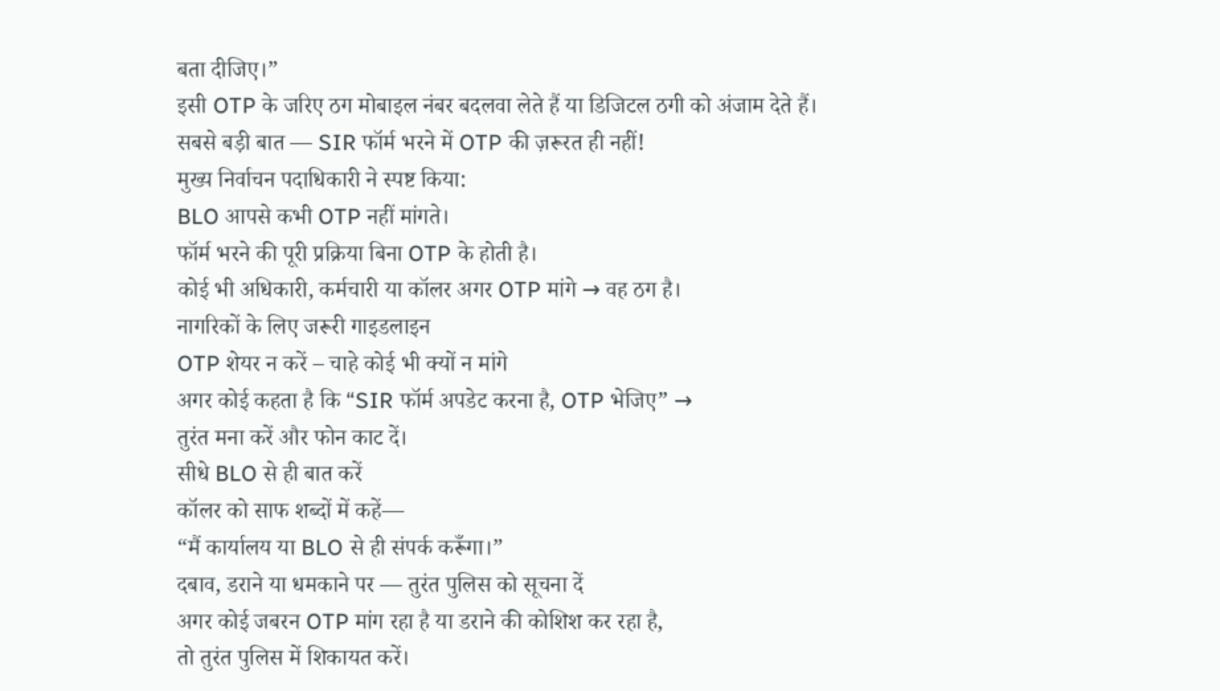बता दीजिए।”
इसी OTP के जरिए ठग मोबाइल नंबर बदलवा लेते हैं या डिजिटल ठगी को अंजाम देते हैं।
सबसे बड़ी बात — SIR फॉर्म भरने में OTP की ज़रूरत ही नहीं!
मुख्य निर्वाचन पदाधिकारी ने स्पष्ट किया:
BLO आपसे कभी OTP नहीं मांगते।
फॉर्म भरने की पूरी प्रक्रिया बिना OTP के होती है।
कोई भी अधिकारी, कर्मचारी या कॉलर अगर OTP मांगे → वह ठग है।
नागरिकों के लिए जरूरी गाइडलाइन
OTP शेयर न करें – चाहे कोई भी क्यों न मांगे
अगर कोई कहता है कि “SIR फॉर्म अपडेट करना है, OTP भेजिए” →
तुरंत मना करें और फोन काट दें।
सीधे BLO से ही बात करें
कॉलर को साफ शब्दों में कहें—
“मैं कार्यालय या BLO से ही संपर्क करूँगा।”
दबाव, डराने या धमकाने पर — तुरंत पुलिस को सूचना दें
अगर कोई जबरन OTP मांग रहा है या डराने की कोशिश कर रहा है,
तो तुरंत पुलिस में शिकायत करें।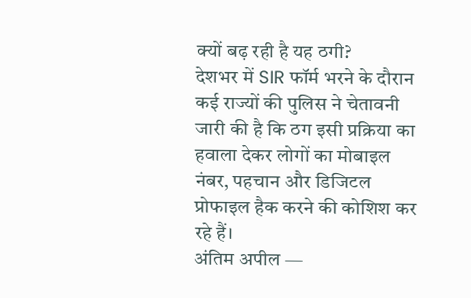क्यों बढ़ रही है यह ठगी?
देशभर में SIR फॉर्म भरने के दौरान कई राज्यों की पुलिस ने चेतावनी जारी की है कि ठग इसी प्रक्रिया का हवाला देकर लोगों का मोबाइल नंबर, पहचान और डिजिटल प्रोफाइल हैक करने की कोशिश कर रहे हैं।
अंतिम अपील —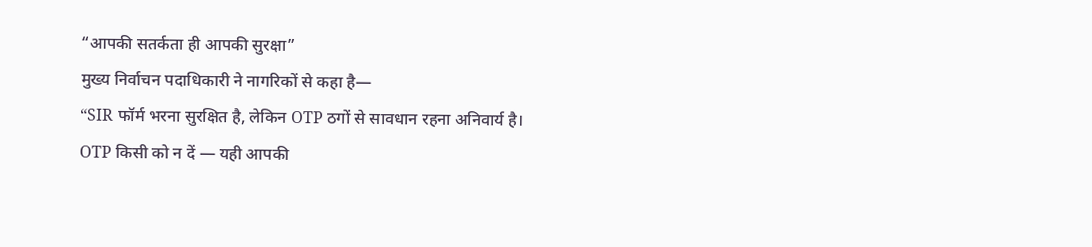“आपकी सतर्कता ही आपकी सुरक्षा”
मुख्य निर्वाचन पदाधिकारी ने नागरिकों से कहा है—
“SIR फॉर्म भरना सुरक्षित है, लेकिन OTP ठगों से सावधान रहना अनिवार्य है।
OTP किसी को न दें — यही आपकी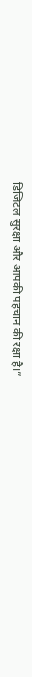डिजिटल सुरक्षा और आपकी पहचान की रक्षा है।”